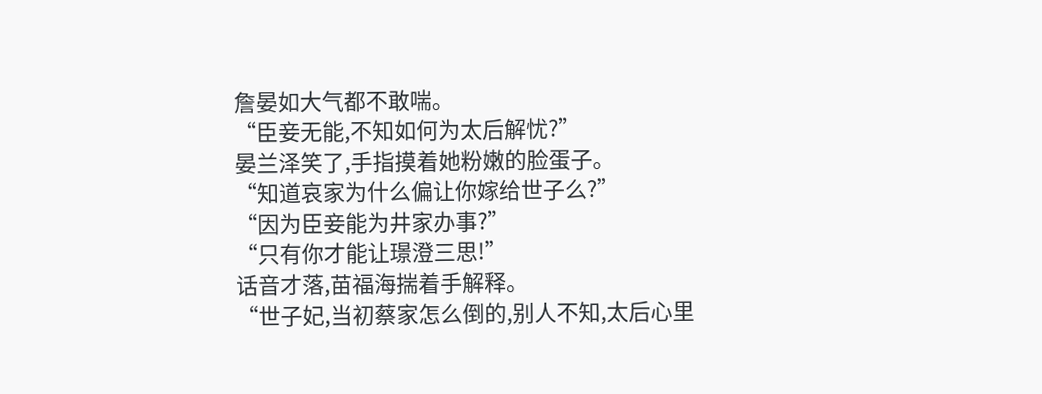詹晏如大气都不敢喘。
“臣妾无能,不知如何为太后解忧?”
晏兰泽笑了,手指摸着她粉嫩的脸蛋子。
“知道哀家为什么偏让你嫁给世子么?”
“因为臣妾能为井家办事?”
“只有你才能让璟澄三思!”
话音才落,苗福海揣着手解释。
“世子妃,当初蔡家怎么倒的,别人不知,太后心里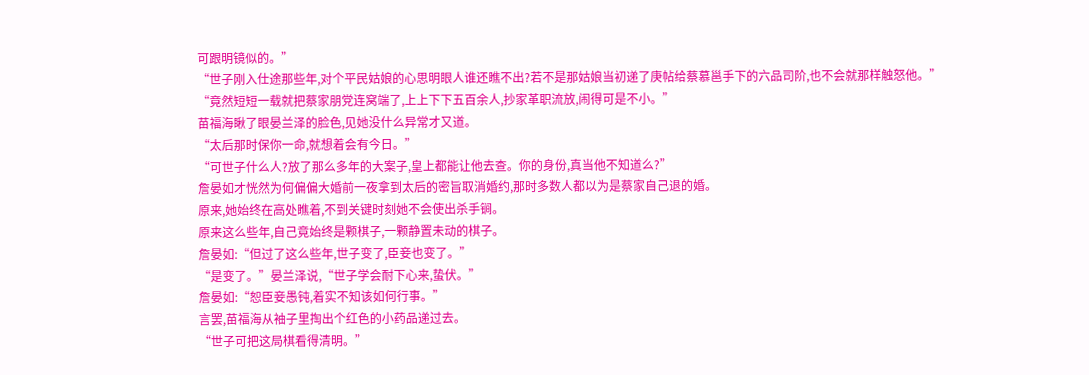可跟明镜似的。”
“世子刚入仕途那些年,对个平民姑娘的心思明眼人谁还瞧不出?若不是那姑娘当初递了庚帖给蔡慕邕手下的六品司阶,也不会就那样触怒他。”
“竟然短短一载就把蔡家朋党连窝端了,上上下下五百余人,抄家革职流放,闹得可是不小。”
苗福海瞅了眼晏兰泽的脸色,见她没什么异常才又道。
“太后那时保你一命,就想着会有今日。”
“可世子什么人?放了那么多年的大案子,皇上都能让他去查。你的身份,真当他不知道么?”
詹晏如才恍然为何偏偏大婚前一夜拿到太后的密旨取消婚约,那时多数人都以为是蔡家自己退的婚。
原来,她始终在高处瞧着,不到关键时刻她不会使出杀手锏。
原来这么些年,自己竟始终是颗棋子,一颗静置未动的棋子。
詹晏如:“但过了这么些年,世子变了,臣妾也变了。”
“是变了。”晏兰泽说,“世子学会耐下心来,蛰伏。”
詹晏如:“恕臣妾愚钝,着实不知该如何行事。”
言罢,苗福海从袖子里掏出个红色的小药品递过去。
“世子可把这局棋看得清明。”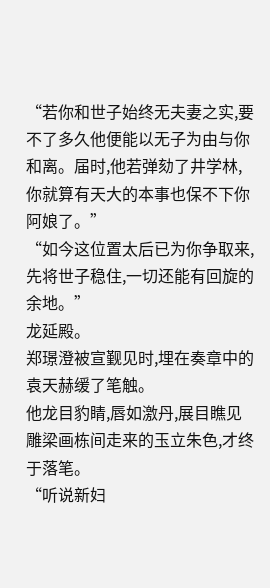“若你和世子始终无夫妻之实,要不了多久他便能以无子为由与你和离。届时,他若弹劾了井学林,你就算有天大的本事也保不下你阿娘了。”
“如今这位置太后已为你争取来,先将世子稳住,一切还能有回旋的余地。”
龙延殿。
郑璟澄被宣觐见时,埋在奏章中的袁天赫缓了笔触。
他龙目豹睛,唇如激丹,展目瞧见雕梁画栋间走来的玉立朱色,才终于落笔。
“听说新妇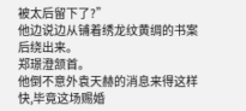被太后留下了?”
他边说边从铺着绣龙纹黄绸的书案后绕出来。
郑璟澄颔首。
他倒不意外袁天赫的消息来得这样快,毕竟这场赐婚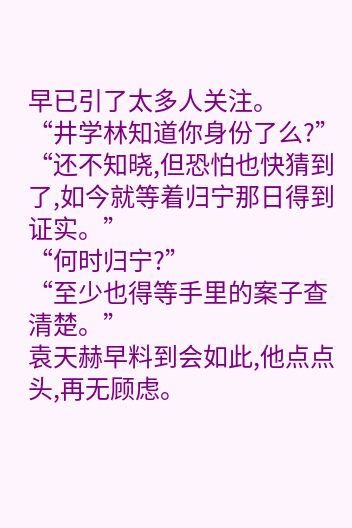早已引了太多人关注。
“井学林知道你身份了么?”
“还不知晓,但恐怕也快猜到了,如今就等着归宁那日得到证实。”
“何时归宁?”
“至少也得等手里的案子查清楚。”
袁天赫早料到会如此,他点点头,再无顾虑。